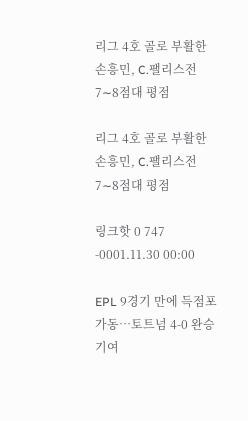리그 4호 골로 부활한 손흥민, C.팰리스전 7∼8점대 평점

리그 4호 골로 부활한 손흥민, C.팰리스전 7∼8점대 평점

링크핫 0 747 -0001.11.30 00:00

EPL 9경기 만에 득점포 가동…토트넘 4-0 완승 기여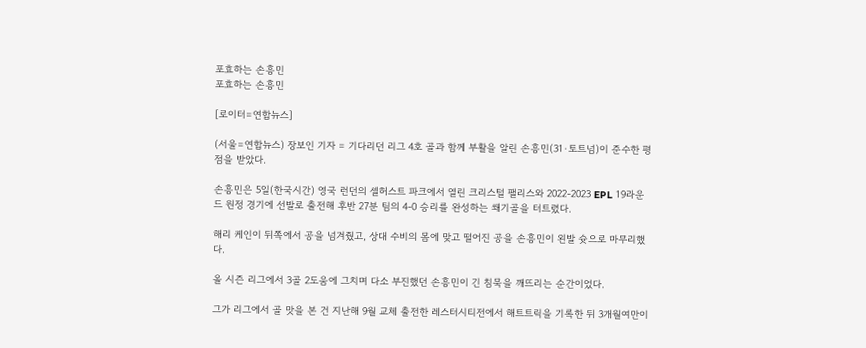포효하는 손흥민
포효하는 손흥민

[로이터=연합뉴스]

(서울=연합뉴스) 장보인 기자 = 기다리던 리그 4호 골과 함께 부활을 알린 손흥민(31·토트넘)이 준수한 평점을 받았다.

손흥민은 5일(한국시간) 영국 런던의 셀허스트 파크에서 열린 크리스털 팰리스와 2022-2023 EPL 19라운드 원정 경기에 선발로 출전해 후반 27분 팀의 4-0 승리를 완성하는 쐐기골을 터트렸다.

해리 케인이 뒤쪽에서 공을 넘겨줬고, 상대 수비의 몸에 맞고 떨어진 공을 손흥민이 왼발 슛으로 마무리했다.

올 시즌 리그에서 3골 2도움에 그치며 다소 부진했던 손흥민이 긴 침묵을 깨뜨리는 순간이었다.

그가 리그에서 골 맛을 본 건 지난해 9월 교체 출전한 레스터시티전에서 해트트릭을 기록한 뒤 3개월여만이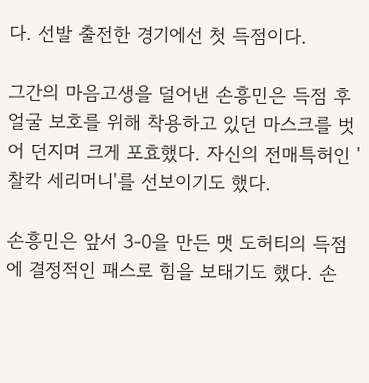다. 선발 출전한 경기에선 첫 득점이다.

그간의 마음고생을 덜어낸 손흥민은 득점 후 얼굴 보호를 위해 착용하고 있던 마스크를 벗어 던지며 크게 포효했다. 자신의 전매특허인 '찰칵 세리머니'를 선보이기도 했다.

손흥민은 앞서 3-0을 만든 맷 도허티의 득점에 결정적인 패스로 힘을 보태기도 했다. 손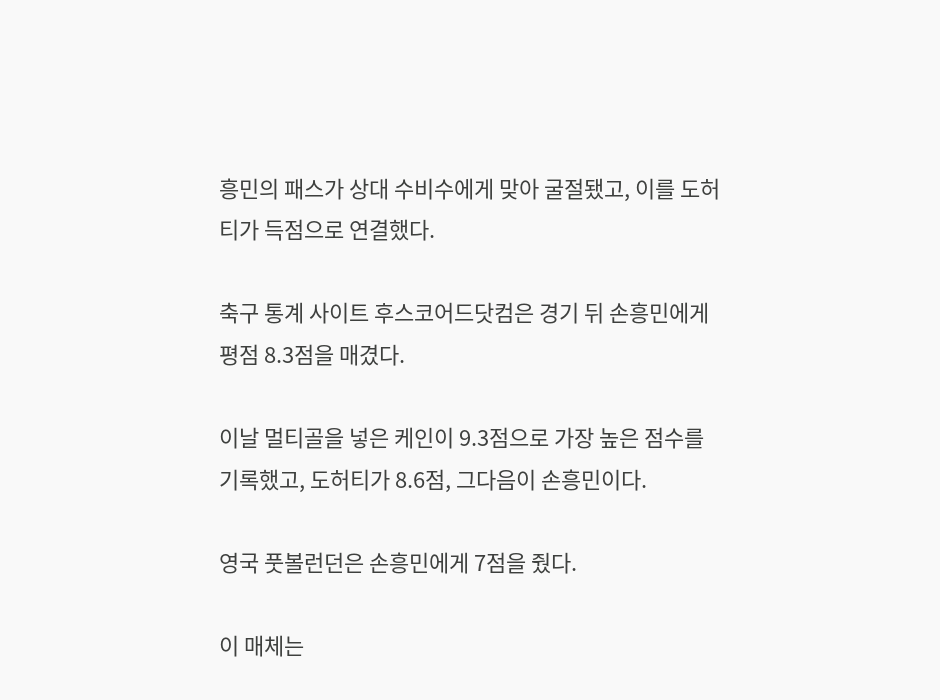흥민의 패스가 상대 수비수에게 맞아 굴절됐고, 이를 도허티가 득점으로 연결했다.

축구 통계 사이트 후스코어드닷컴은 경기 뒤 손흥민에게 평점 8.3점을 매겼다.

이날 멀티골을 넣은 케인이 9.3점으로 가장 높은 점수를 기록했고, 도허티가 8.6점, 그다음이 손흥민이다.

영국 풋볼런던은 손흥민에게 7점을 줬다.

이 매체는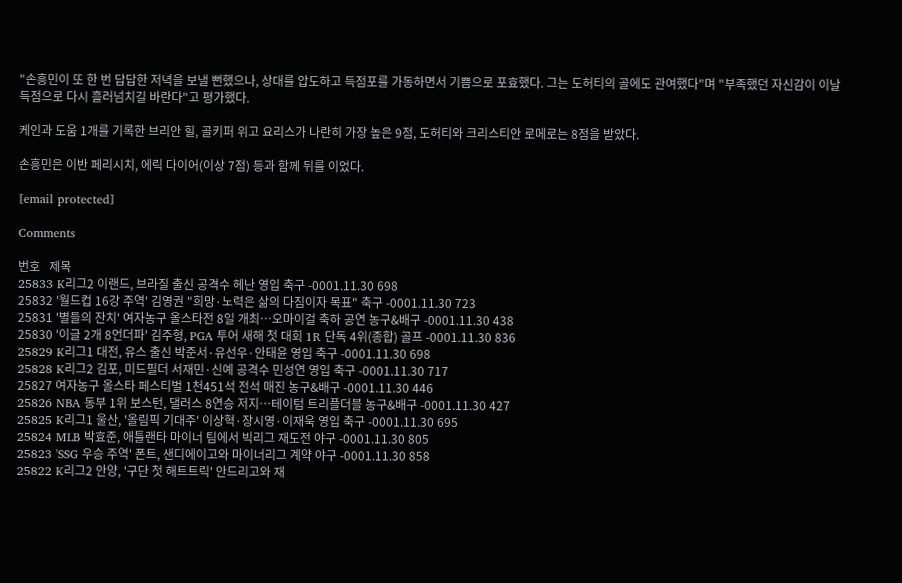"손흥민이 또 한 번 답답한 저녁을 보낼 뻔했으나, 상대를 압도하고 득점포를 가동하면서 기쁨으로 포효했다. 그는 도허티의 골에도 관여했다"며 "부족했던 자신감이 이날 득점으로 다시 흘러넘치길 바란다"고 평가했다.

케인과 도움 1개를 기록한 브리안 힐, 골키퍼 위고 요리스가 나란히 가장 높은 9점, 도허티와 크리스티안 로메로는 8점을 받았다.

손흥민은 이반 페리시치, 에릭 다이어(이상 7점) 등과 함께 뒤를 이었다.

[email protected]

Comments

번호   제목
25833 K리그2 이랜드, 브라질 출신 공격수 헤난 영입 축구 -0001.11.30 698
25832 '월드컵 16강 주역' 김영권 "희망·노력은 삶의 다짐이자 목표" 축구 -0001.11.30 723
25831 '별들의 잔치' 여자농구 올스타전 8일 개최…오마이걸 축하 공연 농구&배구 -0001.11.30 438
25830 '이글 2개 8언더파' 김주형, PGA 투어 새해 첫 대회 1R 단독 4위(종합) 골프 -0001.11.30 836
25829 K리그1 대전, 유스 출신 박준서·유선우·안태윤 영입 축구 -0001.11.30 698
25828 K리그2 김포, 미드필더 서재민·신예 공격수 민성연 영입 축구 -0001.11.30 717
25827 여자농구 올스타 페스티벌 1천451석 전석 매진 농구&배구 -0001.11.30 446
25826 NBA 동부 1위 보스턴, 댈러스 8연승 저지…테이텀 트리플더블 농구&배구 -0001.11.30 427
25825 K리그1 울산, '올림픽 기대주' 이상혁·장시영·이재욱 영입 축구 -0001.11.30 695
25824 MLB 박효준, 애틀랜타 마이너 팀에서 빅리그 재도전 야구 -0001.11.30 805
25823 'SSG 우승 주역' 폰트, 샌디에이고와 마이너리그 계약 야구 -0001.11.30 858
25822 K리그2 안양, '구단 첫 해트트릭' 안드리고와 재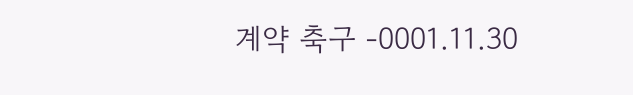계약 축구 -0001.11.30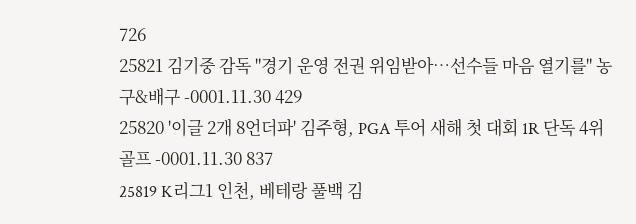726
25821 김기중 감독 "경기 운영 전권 위임받아…선수들 마음 열기를" 농구&배구 -0001.11.30 429
25820 '이글 2개 8언더파' 김주형, PGA 투어 새해 첫 대회 1R 단독 4위 골프 -0001.11.30 837
25819 K리그1 인천, 베테랑 풀백 김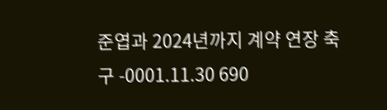준엽과 2024년까지 계약 연장 축구 -0001.11.30 690